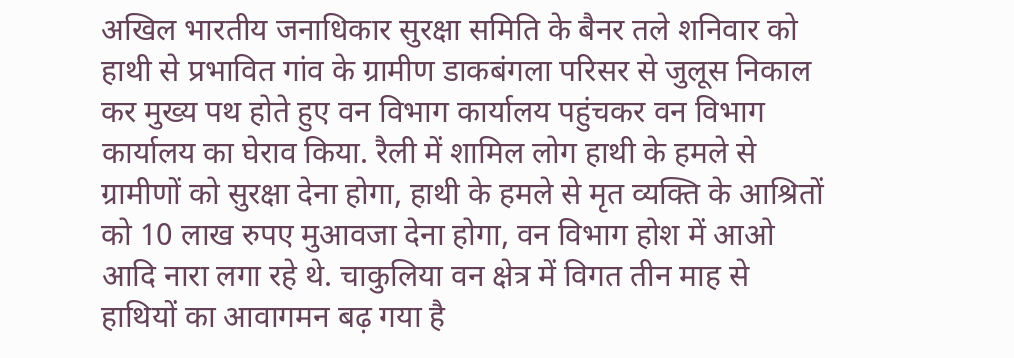अखिल भारतीय जनाधिकार सुरक्षा समिति के बैनर तले शनिवार को हाथी से प्रभावित गांव के ग्रामीण डाकबंगला परिसर से जुलूस निकाल कर मुख्य पथ होते हुए वन विभाग कार्यालय पहुंचकर वन विभाग कार्यालय का घेराव किया. रैली में शामिल लोग हाथी के हमले से ग्रामीणों को सुरक्षा देना होगा, हाथी के हमले से मृत व्यक्ति के आश्रितों को 10 लाख रुपए मुआवजा देना होगा, वन विभाग होश में आओ आदि नारा लगा रहे थे. चाकुलिया वन क्षेत्र में विगत तीन माह से हाथियों का आवागमन बढ़ गया है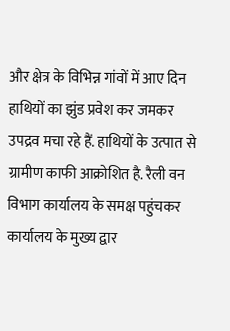और क्षेत्र के विभिन्न गांवों में आए दिन हाथियों का झुंड प्रवेश कर जमकर उपद्रव मचा रहे हैं. हाथियों के उत्पात से ग्रामीण काफी आक्रोशित है. रैली वन विभाग कार्यालय के समक्ष पहुंचकर कार्यालय के मुख्य द्वार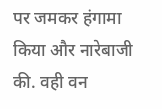पर जमकर हंगामा किया और नारेबाजी की. वही वन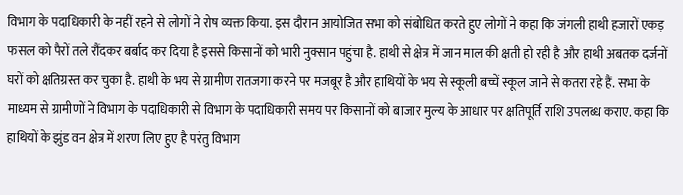विभाग के पदाधिकारी के नहीं रहने से लोगों ने रोष व्यक्त किया. इस दौरान आयोजित सभा को संबोधित करते हुए लोगों ने कहा कि जंगली हाथी हजारों एकड़ फसल को पैरों तले रौंदकर बर्बाद कर दिया है इससे किसानों को भारी नुक्सान पहुंचा है. हाथी से क्षेत्र में जान माल की क्षती हो रही है और हाथी अबतक दर्जनों घरों को क्षतिग्रस्त कर चुका है. हाथी के भय से ग्रामीण रातजगा करने पर मजबूर है और हाथियों के भय से स्कूली बच्चें स्कूल जाने से कतरा रहे हैं. सभा के माध्यम से ग्रामीणों ने विभाग के पदाधिकारी से विभाग के पदाधिकारी समय पर किसानों को बाजार मुल्य के आधार पर क्षतिपूर्ति राशि उपलब्ध कराए. कहा कि हाथियों के झुंड वन क्षेत्र में शरण लिए हुए है परंतु विभाग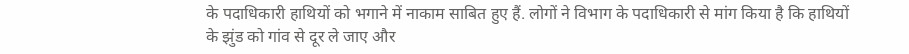के पदाधिकारी हाथियों को भगाने में नाकाम साबित हुए हैं. लोगों ने विभाग के पदाधिकारी से मांग किया है कि हाथियों के झुंड को गांव से दूर ले जाए और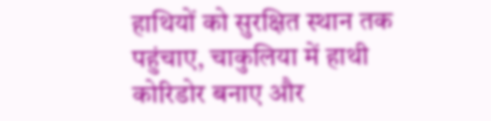हाथियों को सुरक्षित स्थान तक पहुंचाए, चाकुलिया में हाथी कोरिडोर बनाए और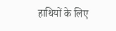हाथियों के लिए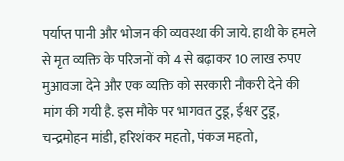पर्याप्त पानी और भोजन की व्यवस्था की जाये. हाथी के हमले से मृत व्यक्ति के परिजनों को 4 से बढ़ाकर 10 लाख रुपए मुआवजा देने और एक व्यक्ति को सरकारी नौकरी देने की मांग की गयी है. इस मौके पर भागवत टुडू, ईश्वर टुडू, चन्द्रमोहन मांडी, हरिशंकर महतो, पंकज महतो,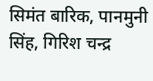सिमंत बारिक, पानमुनी सिंह, गिरिश चन्द्र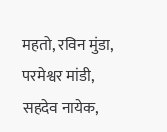महतो, रविन मुंडा, परमेश्वर मांडी, सहदेव नायेक,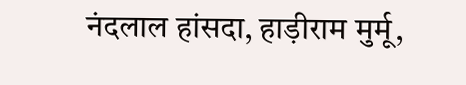नंदलाल हांसदा, हाड़ीराम मुर्मू,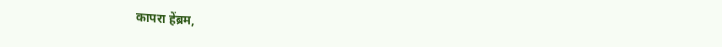कापरा हेंब्रम,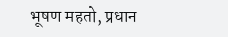भूषण महतो, प्रधान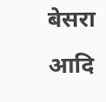बेसरा आदि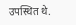उपस्थित थे.